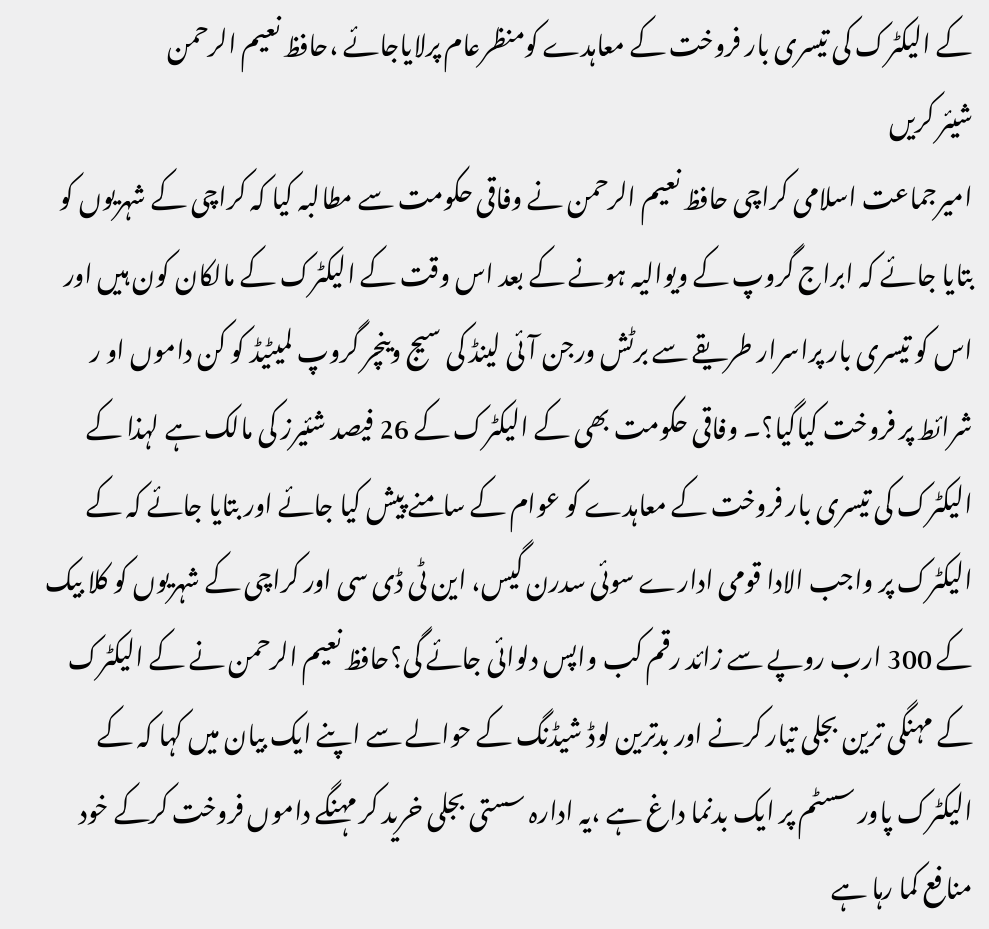کے الیکٹرک کی تیسری بار فروخت کے معاہدے کومنظرعام پرلایاجائے ،حافظ نعیم الرحمن
شیئر کریں
امیرجماعت اسلامی کراچی حافظ نعیم الرحمن نے وفاقی حکومت سے مطالبہ کیا کہ کراچی کے شہریوں کو بتایا جائے کہ ابراج گروپ کے ویوالیہ ہونے کے بعد اس وقت کے الیکٹرک کے مالکان کون ہیں اور اس کو تیسری بار پراسرار طریقے سے برٹش ورجن آئی لینڈ کی سیج وینچر گروپ لمیٹیڈ کو کن داموں او ر شرائط پر فروخت کیاگیا؟۔ وفاقی حکومت بھی کے الیکٹرک کے 26 فیصد شئیرز کی مالک ہے لہذا کے الیکٹرک کی تیسری بار فروخت کے معاہدے کو عوام کے سامنے پیش کیا جائے اور بتایا جائے کہ کے الیکٹرک پر واجب الادا قومی ادارے سوئی سدرن گیس، این ٹی ڈی سی اور کراچی کے شہریوں کو کلا بیک کے 300 ارب روپے سے زائد رقم کب واپس دلوائی جائے گی؟حافظ نعیم الرحمن نے کے الیکٹرک کے مہنگی ترین بجلی تیار کرنے اور بدترین لوڈ شیڈنگ کے حوالے سے اپنے ایک بیان میں کہا کہ کے الیکٹرک پاور سسٹم پر ایک بدنما داغ ہے ،یہ ادارہ سستی بجلی خرید کر مہنگے داموں فروخت کرکے خود منافع کما رہا ہے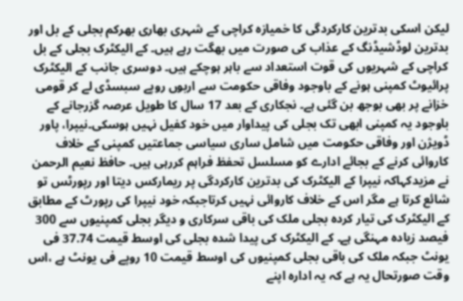لیکن اسکی بدترین کارکردگی کا خمیازہ کراچی کے شہری بھاری بھرکم بجلی کے بل اور بدترین لوڈشیڈنگ کے عذاب کی صورت میں بھگت رہے ہیں۔ کے الیکٹرک بجلی کے بل کراچی کے شہریوں کی قوت استعداد سے باہر ہوچکے ہیں۔ دوسری جانب کے الیکٹرک پرائیوٹ کمپنی ہونے کے باوجود وفاقی حکومت سے اربوں روپے سبسڈی لے کر قومی خزانے پر بھی بوجھ بن گئی ہے۔ نجکاری کے بعد 17 سال کا طویل عرصہ گزرجانے کے باوجود یہ کمپنی ابھی تک بجلی کی پیداوار میں خود کفیل نہیں ہوسکی۔نیپرا، پاور ڈویژن اور وفاقی حکومت میں شامل ساری سیاسی جماعتیں کمپنی کے خلاف کاروائی کرنے کے بجائے ادارے کو مسلسل تحفظ فراہم کررہی ہیں۔ حافظ نعیم الرحمن نے مزیدکہاکہ نیپرا کے الیکٹرک کی بدترین کارکردگی پر ریمارکس دیتا اور رپورٹس تو شائع کرتا ہے مگر اس کے خلاف کاروائی نہیں کرتاجبکہ خود نیپرا کی رپورٹ کے مطابق کے الیکٹرک کی تیار کردہ بجلی ملک کی باقی سرکاری و دیگر بجلی کمپنیوں سے 300 فیصد زیادہ مہنگی ہے۔ کے الیکٹرک کی پیدا شدہ بجلی کی اوسط قیمت 37.74 فی یونٹ جبکہ ملک کی باقی بجلی کمپنیوں کی اوسط قیمت 10 روپے فی یونٹ ہے ،اس وقت صورتحال یہ ہے کہ یہ ادارہ اپنے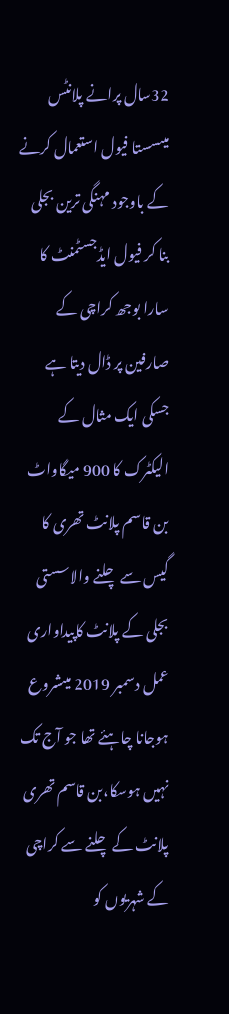32سال پرانے پلانٹس میںسستا فیول استعمال کرنے کے باوجود مہنگی ترین بجلی بنا کر فیول ایڈجسٹمنٹ کا سارا بوجھ کراچی کے صارفین پر ڈال دیتا ہے جسکی ایک مثال کے الیکٹرک کا 900 میگاواٹ بن قاسم پلانٹ تھری کا گیس سے چلنے والاسستی بجلی کے پلانٹ کاپیداواری عمل دسمبر 2019 میںشروع ہوجانا چاہئے تھا جو آج تک نہیں ہوسکا،بن قاسم تھری پلانٹ کے چلنے سے کراچی کے شہریوں کو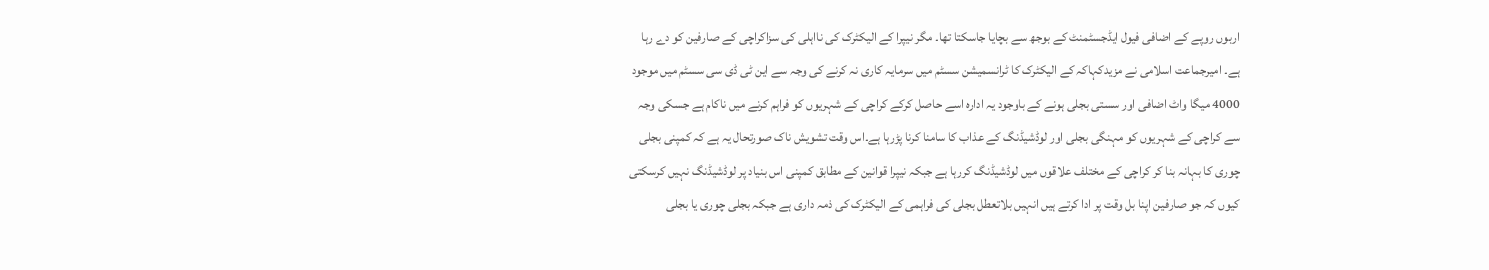اربوں روپے کے اضافی فیول ایڈجسٹمنٹ کے بوجھ سے بچایا جاسکتا تھا۔ مگر نیپرا کے الیکٹرک کی نااہلی کی سزاکراچی کے صارفین کو دے رہا ہے۔ امیرجماعت اسلامی نے مزیدکہاکہ کے الیکٹرک کا ٹرانسمیشن سسٹم میں سرمایہ کاری نہ کرنے کی وجہ سے این ٹی ڈی سی سسٹم میں موجود 4000 میگا واٹ اضافی اور سستی بجلی ہونے کے باوجود یہ ادارہ اسے حاصل کرکے کراچی کے شہریوں کو فراہم کرنے میں ناکام ہے جسکی وجہ سے کراچی کے شہریوں کو مہنگی بجلی اور لوڈشیڈنگ کے عذاب کا سامنا کرنا پڑرہا ہے۔اس وقت تشویش ناک صورتحال یہ ہے کہ کمپنی بجلی چوری کا بہانہ بنا کر کراچی کے مختلف علاقوں میں لوڈشیڈنگ کررہا ہے جبکہ نیپرا قوانین کے مطابق کمپنی اس بنیاد پر لوڈشیڈنگ نہیں کرسکتی کیوں کہ جو صارفین اپنا بل وقت پر ادا کرتے ہیں انہیں بلاتعطل بجلی کی فراہمی کے الیکٹرک کی ذمہ داری ہے جبکہ بجلی چوری یا بجلی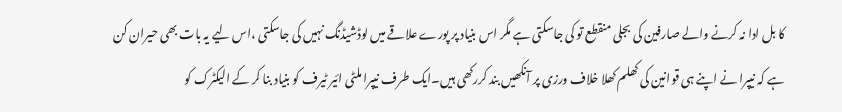کا بل ادا نہ کرنے والے صارفین کی بجلی منقطع تو کی جاسکتی ہے مگر اس بنیاد پر پورے علاقے میں لوڈشیڈنگ نہیں کی جاسکتی ،اس لیے یہ بات بھی حیران کن ہے کہ نیپرا نے اپنے ہی قوانین کی کھلم کھلا خلاف ورزی پر آنکھیں بند کررکھی ہیں۔ایک طرف نیپرا ملٹی ائیر ٹیرف کو بنیاد بنا کر کے الیکٹرک کو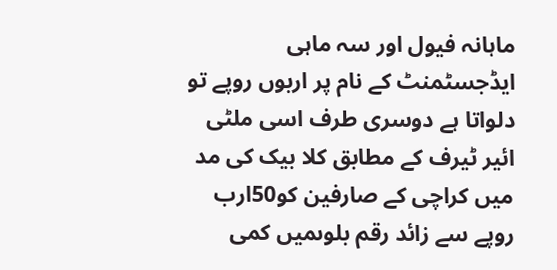ماہانہ فیول اور سہ ماہی ایڈجسٹمنٹ کے نام پر اربوں روپے تو دلواتا ہے دوسری طرف اسی ملٹی ائیر ٹیرف کے مطابق کلا بیک کی مد میں کراچی کے صارفین کو50ارب روپے سے زائد رقم بلوںمیں کمی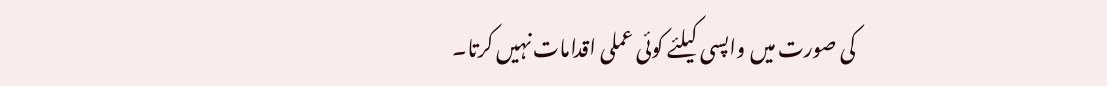کی صورت میں واپسی کیلئے کوئی عملی اقدامات نہیں کرتا۔